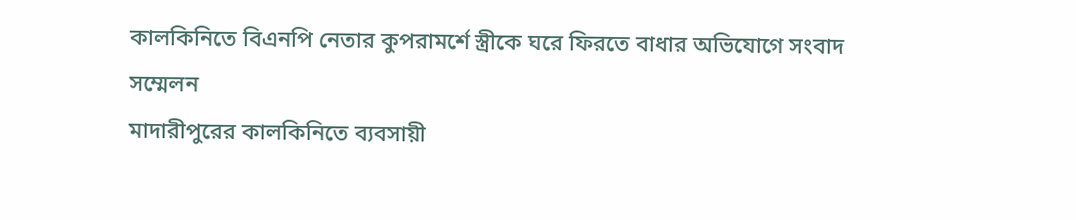কালকিনিতে বিএনপি নেতার কুপরামর্শে স্ত্রীকে ঘরে ফিরতে বাধার অভিযোগে সংবাদ সম্মেলন
মাদারীপুরের কালকিনিতে ব্যবসায়ী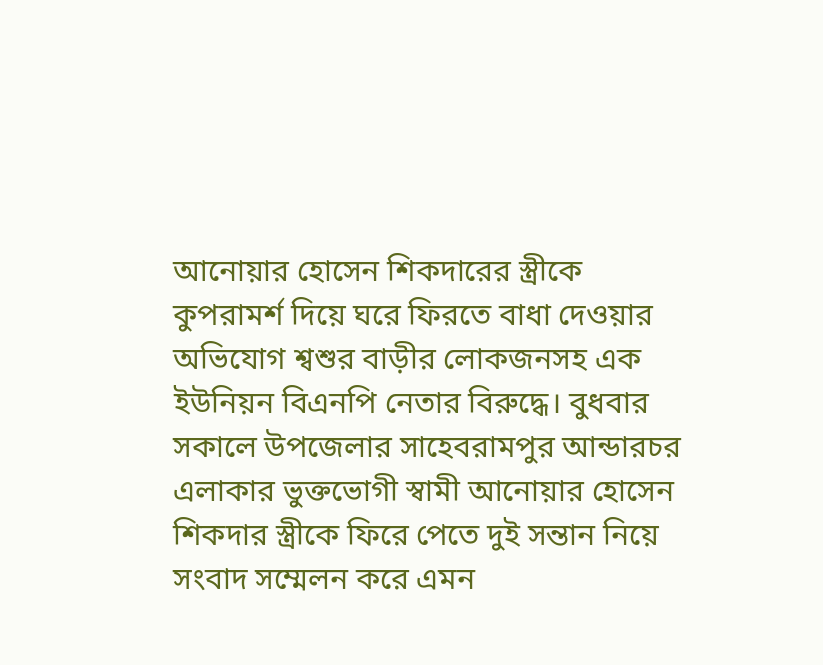আনোয়ার হোসেন শিকদারের স্ত্রীকে কুপরামর্শ দিয়ে ঘরে ফিরতে বাধা দেওয়ার অভিযোগ শ্বশুর বাড়ীর লোকজনসহ এক ইউনিয়ন বিএনপি নেতার বিরুদ্ধে। বুধবার সকালে উপজেলার সাহেবরামপুর আন্ডারচর এলাকার ভুক্তভোগী স্বামী আনোয়ার হোসেন শিকদার স্ত্রীকে ফিরে পেতে দুই সন্তান নিয়ে সংবাদ সম্মেলন করে এমন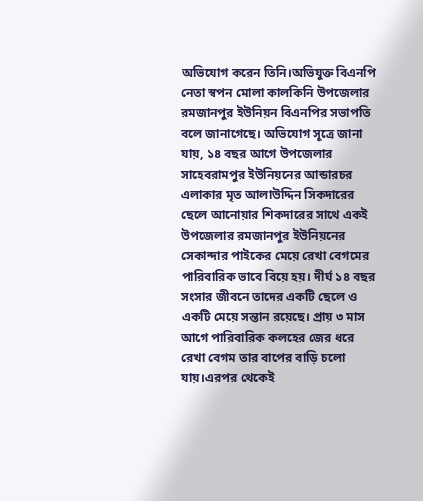অভিযোগ করেন তিনি।অভিযুক্ত বিএনপি নেতা স্বপন মোলা কালকিনি উপজেলার রমজানপুর ইউনিয়ন বিএনপির সভাপতি বলে জানাগেছে। অভিযোগ সূত্রে জানা যায়, ১৪ বছর আগে উপজেলার সাহেবরামপুর ইউনিয়নের আন্ডারচর এলাকার মৃত আলাউদ্দিন সিকদারের ছেলে আনোয়ার শিকদারের সাথে একই উপজেলার রমজানপুর ইউনিয়নের সেকান্দার পাইকের মেয়ে রেখা বেগমের পারিবারিক ভাবে বিয়ে হয়। দীর্ঘ ১৪ বছর সংসার জীবনে তাদের একটি ছেলে ও একটি মেয়ে সন্তান রয়েছে। প্রায় ৩ মাস আগে পারিবারিক কলহের জের ধরে রেখা বেগম তার বাপের বাড়ি চলো যায়।এরপর থেকেই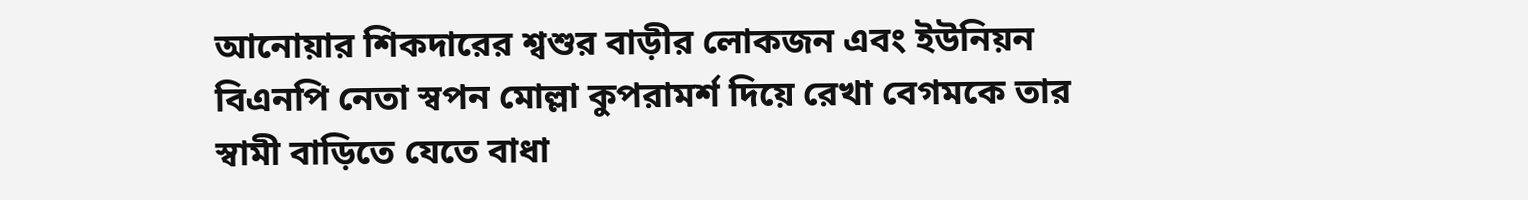আনোয়ার শিকদারের শ্বশুর বাড়ীর লোকজন এবং ইউনিয়ন বিএনপি নেতা স্বপন মোল্লা কুপরামর্শ দিয়ে রেখা বেগমকে তার স্বামী বাড়িতে যেতে বাধা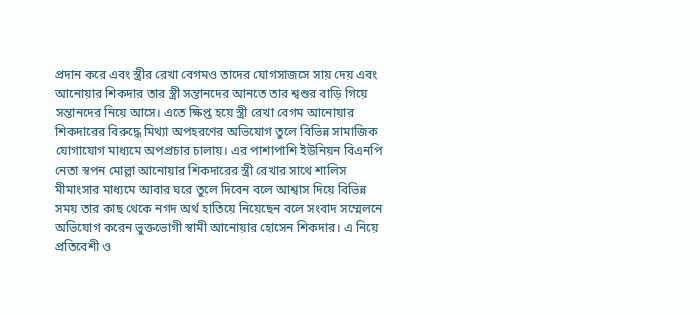প্রদান করে এবং স্ত্রীর রেখা বেগমও তাদের যোগসাজসে সায় দেয় এবং আনোয়ার শিকদার তার স্ত্রী সন্তানদের আনতে তার শ্বশুর বাড়ি গিয়ে সন্তানদের নিয়ে আসে। এতে ক্ষিপ্ত হয়ে স্ত্রী রেখা বেগম আনোয়ার শিকদারের বিরুদ্ধে মিথ্যা অপহরণের অভিযোগ তুলে বিভিন্ন সামাজিক যোগাযোগ মাধ্যমে অপপ্রচার চালায়। এর পাশাপাশি ইউনিয়ন বিএনপি নেতা স্বপন মোল্লা আনোয়ার শিকদারের স্ত্রী রেখার সাথে শালিস মীমাংসার মাধ্যমে আবার ঘরে তুলে দিবেন বলে আশ্বাস দিয়ে বিভিন্ন সময় তার কাছ থেকে নগদ অর্থ হাতিয়ে নিয়েছেন বলে সংবাদ সম্মেলনে অভিযোগ করেন ভুক্তভোগী স্বামী আনোয়ার হোসেন শিকদার। এ নিয়ে প্রতিবেশী ও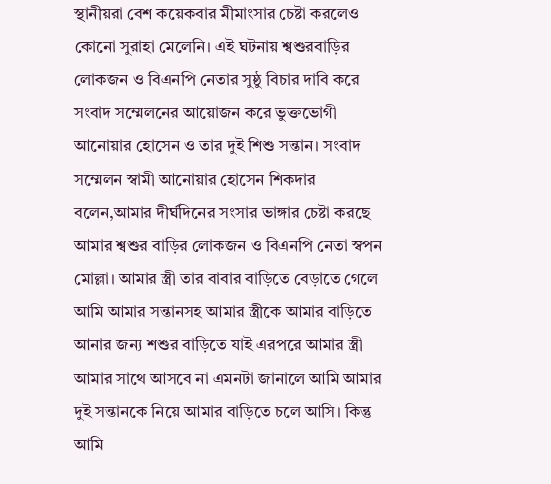স্থানীয়রা বেশ কয়েকবার মীমাংসার চেষ্টা করলেও কোনো সুরাহা মেলেনি। এই ঘটনায় শ্বশুরবাড়ির লোকজন ও বিএনপি নেতার সুষ্ঠু বিচার দাবি করে সংবাদ সম্মেলনের আয়োজন করে ভুক্তভোগী আনোয়ার হোসেন ও তার দুই শিশু সন্তান। সংবাদ সম্মেলন স্বামী আনোয়ার হোসেন শিকদার বলেন,আমার দীর্ঘদিনের সংসার ভাঙ্গার চেষ্টা করছে আমার শ্বশুর বাড়ির লোকজন ও বিএনপি নেতা স্বপন মোল্লা। আমার স্ত্রী তার বাবার বাড়িতে বেড়াতে গেলে আমি আমার সন্তানসহ আমার স্ত্রীকে আমার বাড়িতে আনার জন্য শশুর বাড়িতে যাই এরপরে আমার স্ত্রী আমার সাথে আসবে না এমনটা জানালে আমি আমার দুই সন্তানকে নিয়ে আমার বাড়িতে চলে আসি। কিন্তু আমি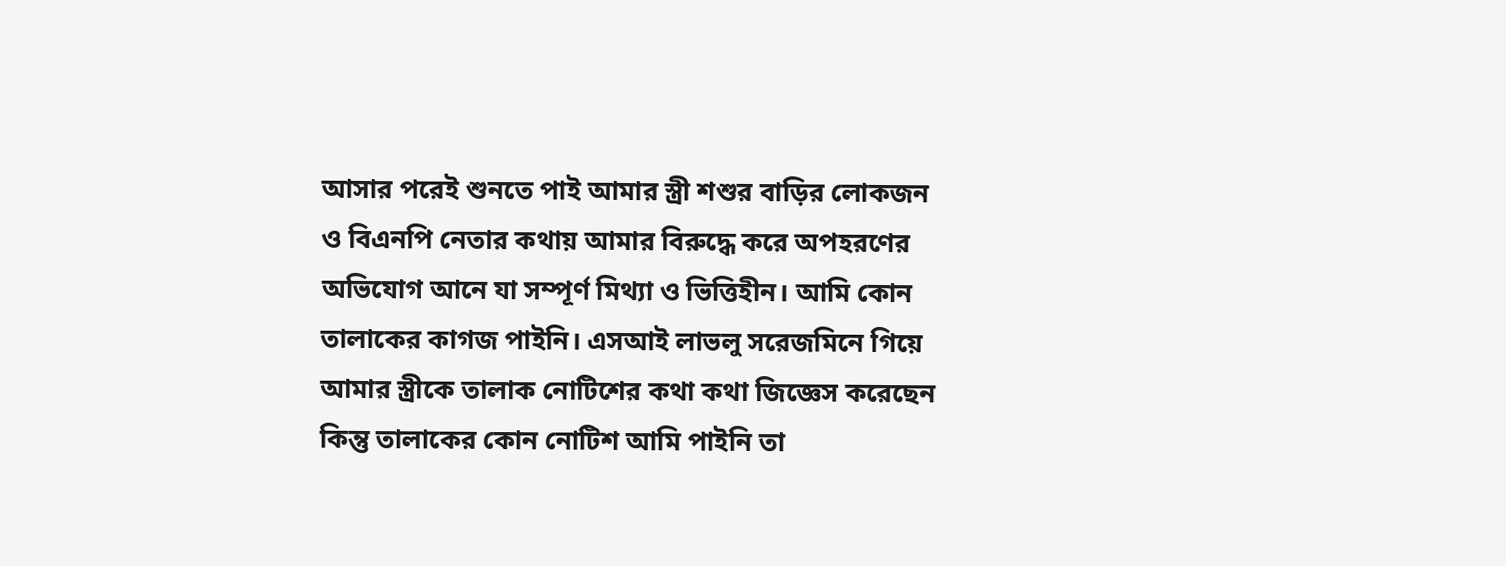আসার পরেই শুনতে পাই আমার স্ত্রী শশুর বাড়ির লোকজন ও বিএনপি নেতার কথায় আমার বিরুদ্ধে করে অপহরণের অভিযোগ আনে যা সম্পূর্ণ মিথ্যা ও ভিত্তিহীন। আমি কোন তালাকের কাগজ পাইনি। এসআই লাভলু সরেজমিনে গিয়ে আমার স্ত্রীকে তালাক নোটিশের কথা কথা জিজ্ঞেস করেছেন কিন্তু তালাকের কোন নোটিশ আমি পাইনি তা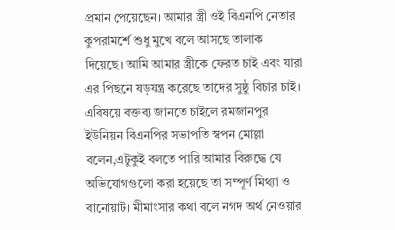প্রমান পেয়েছেন। আমার স্ত্রী ওই বিএনপি নেতার কুপরামর্শে শুধু মুখে বলে আসছে তালাক দিয়েছে। আমি আমার স্ত্রীকে ফেরত চাই এবং যারা এর পিছনে ষড়যন্ত্র করেছে তাদের সুষ্ঠু বিচার চাই। এবিষয়ে বক্তব্য জানতে চাইলে রমজানপুর ইউনিয়ন বিএনপির সভাপতি স্বপন মোল্লা বলেন,এটুকুই বলতে পারি আমার বিরুদ্ধে যে অভিযোগগুলো করা হয়েছে তা সম্পূর্ণ মিথ্যা ও বানোয়াট। মীমাংসার কথা বলে নগদ অর্থ নেওয়ার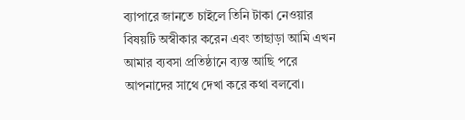ব্যাপারে জানতে চাইলে তিনি টাকা নেওয়ার বিষয়টি অস্বীকার করেন এবং তাছাড়া আমি এখন আমার ব্যবসা প্রতিষ্ঠানে ব্যস্ত আছি পরে আপনাদের সাথে দেখা করে কথা বলবো।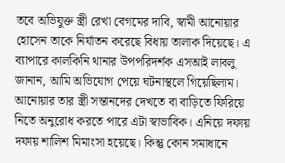তবে অভিযুক্ত স্ত্রী রেখা বেগমের দাবি, স্বামী আনোয়ার হোসেন তাকে নির্যাতন করেছে বিধায় তালাক দিয়েছে। এ ব্যাপারে কালকিনি থানার উপপরিদর্শক এসআই লাবলু জানান, আমি অভিযোগ পেয়ে ঘটনাস্থলে গিয়েছিলাম। আনোয়ার তার স্ত্রী সন্তানদের দেখতে বা বাড়িতে ফিরিয়ে নিতে অনুরোধ করতে পারে এটা স্বাভাবিক। এনিয়ে দফায় দফায় শালিশ মিমাংসা হয়েছে। কিন্তু কোন সমাধানে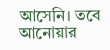আসেনি। তবে আনোয়ার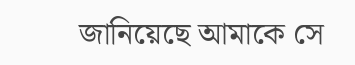জানিয়েছে আমাকে সে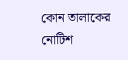কোন তালাকের নোটিশ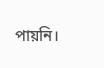পায়নি।